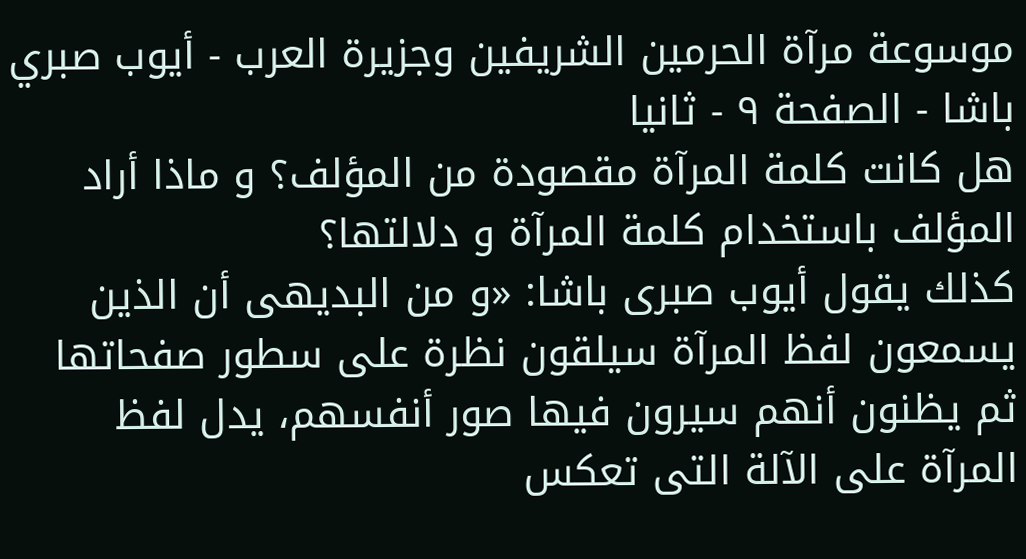موسوعة مرآة الحرمين الشريفين وجزيرة العرب - أيوب صبري باشا - الصفحة ٩ - ثانيا
هل كانت كلمة المرآة مقصودة من المؤلف؟ و ماذا أراد المؤلف باستخدام كلمة المرآة و دلالتها؟
كذلك يقول أيوب صبرى باشا: «و من البديهى أن الذين يسمعون لفظ المرآة سيلقون نظرة على سطور صفحاتها ثم يظنون أنهم سيرون فيها صور أنفسهم، يدل لفظ المرآة على الآلة التى تعكس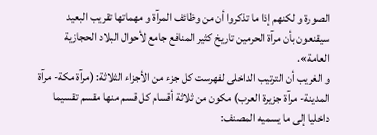الصورة و لكنهم إذا ما تذكروا أن من وظائف المرآة و مهماتها تقريب البعيد سيقنعون بأن مرآة الحرمين تاريخ كثير المنافع جامع لأحوال البلاد الحجازية العامة».
و الغريب أن الترتيب الداخلى لفهرست كل جزء من الأجزاء الثلاثة: (مرآة مكة- مرآة المدينة- مرآة جزيرة العرب) مكون من ثلاثة أقسام كل قسم منها مقسم تقسيما داخليا إلى ما يسميه المصنف: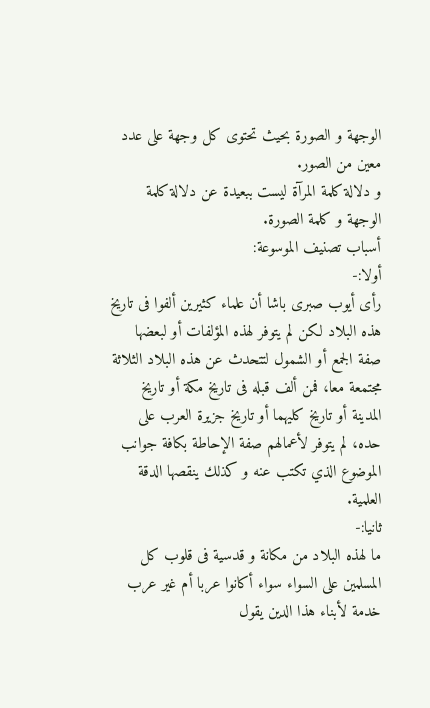الوجهة و الصورة بحيث تحتوى كل وجهة على عدد معين من الصور.
و دلالة كلمة المرآة ليست ببعيدة عن دلالة كلمة الوجهة و كلمة الصورة.
أسباب تصنيف الموسوعة:
أولا:-
رأى أيوب صبرى باشا أن علماء كثيرين ألفوا فى تاريخ هذه البلاد لكن لم يتوفر لهذه المؤلفات أو لبعضها صفة الجمع أو الشمول لتتحدث عن هذه البلاد الثلاثة مجتمعة معا، فمن ألف قبله فى تاريخ مكة أو تاريخ المدينة أو تاريخ كليهما أو تاريخ جزيرة العرب على حده، لم يتوفر لأعمالهم صفة الإحاطة بكافة جوانب الموضوع الذي تكتب عنه و كذلك ينقصها الدقة العلمية.
ثانيا:-
ما لهذه البلاد من مكانة و قدسية فى قلوب كل المسلمين على السواء سواء أكانوا عربا أم غير عرب خدمة لأبناء هذا الدين يقول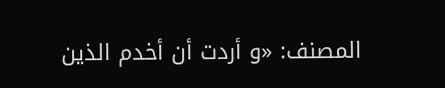المصنف: «و أردت أن أخدم الذين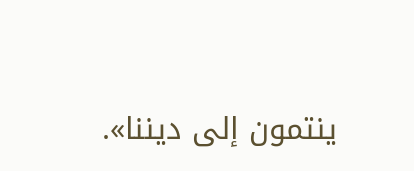ينتمون إلى ديننا».